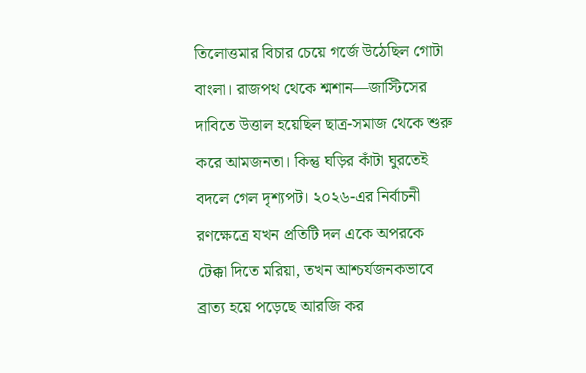তিলোত্তমার বিচার চেয়ে গর্জে উঠেছিল গোটা বাংলা। রাজপথ থেকে শ্মশান—জাস্টিসের দাবিতে উত্তাল হয়েছিল ছাত্র-সমাজ থেকে শুরু করে আমজনতা। কিন্তু ঘড়ির কাঁটা ঘুরতেই বদলে গেল দৃশ্যপট। ২০২৬-এর নির্বাচনী রণক্ষেত্রে যখন প্রতিটি দল একে অপরকে টেক্কা দিতে মরিয়া, তখন আশ্চর্যজনকভাবে ব্রাত্য হয়ে পড়েছে আরজি কর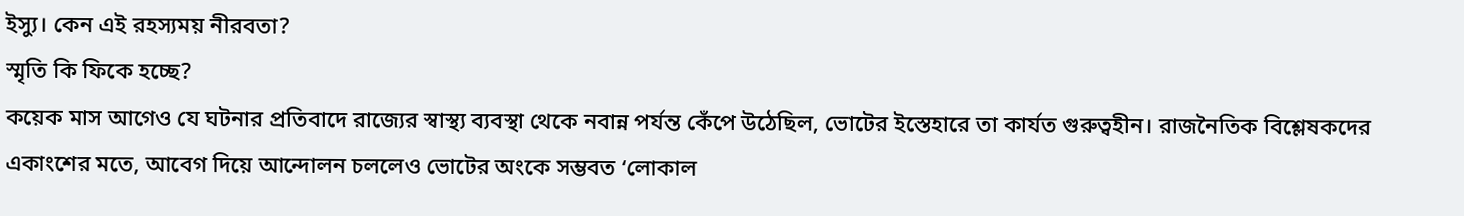ইস্যু। কেন এই রহস্যময় নীরবতা?
স্মৃতি কি ফিকে হচ্ছে?
কয়েক মাস আগেও যে ঘটনার প্রতিবাদে রাজ্যের স্বাস্থ্য ব্যবস্থা থেকে নবান্ন পর্যন্ত কেঁপে উঠেছিল, ভোটের ইস্তেহারে তা কার্যত গুরুত্বহীন। রাজনৈতিক বিশ্লেষকদের একাংশের মতে, আবেগ দিয়ে আন্দোলন চললেও ভোটের অংকে সম্ভবত ‘লোকাল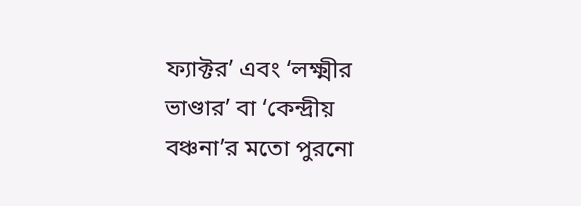ফ্যাক্টর’ এবং ‘লক্ষ্মীর ভাণ্ডার’ বা ‘কেন্দ্রীয় বঞ্চনা’র মতো পুরনো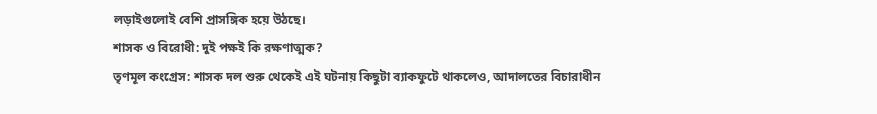লড়াইগুলোই বেশি প্রাসঙ্গিক হয়ে উঠছে।
শাসক ও বিরোধী: দুই পক্ষই কি রক্ষণাত্মক?
তৃণমূল কংগ্রেস: শাসক দল শুরু থেকেই এই ঘটনায় কিছুটা ব্যাকফুটে থাকলেও, আদালতের বিচারাধীন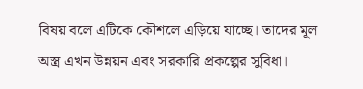বিষয় বলে এটিকে কৌশলে এড়িয়ে যাচ্ছে। তাদের মূল অস্ত্র এখন উন্নয়ন এবং সরকারি প্রকল্পের সুবিধা।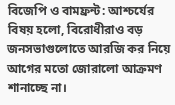বিজেপি ও বামফ্রন্ট: আশ্চর্যের বিষয় হলো, বিরোধীরাও বড় জনসভাগুলোতে আরজি কর নিয়ে আগের মতো জোরালো আক্রমণ শানাচ্ছে না।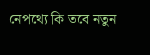নেপথ্যে কি তবে নতুন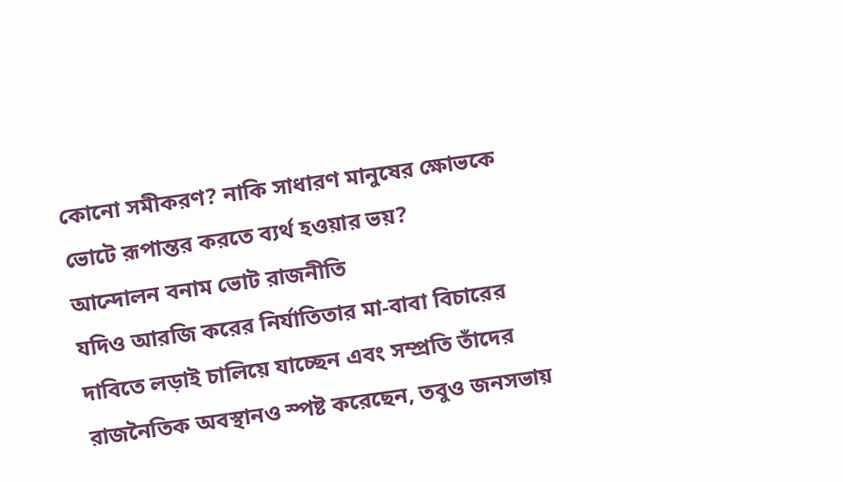কোনো সমীকরণ? নাকি সাধারণ মানুষের ক্ষোভকে ভোটে রূপান্তর করতে ব্যর্থ হওয়ার ভয়?
আন্দোলন বনাম ভোট রাজনীতি
যদিও আরজি করের নির্যাতিতার মা-বাবা বিচারের দাবিতে লড়াই চালিয়ে যাচ্ছেন এবং সম্প্রতি তাঁদের রাজনৈতিক অবস্থানও স্পষ্ট করেছেন, তবুও জনসভায়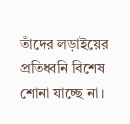তাঁদের লড়াইয়ের প্রতিধ্বনি বিশেষ শোনা যাচ্ছে না।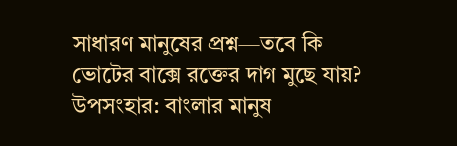সাধারণ মানুষের প্রশ্ন—তবে কি ভোটের বাক্সে রক্তের দাগ মুছে যায়?
উপসংহার: বাংলার মানুষ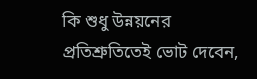কি শুধু উন্নয়নের প্রতিশ্রুতিতেই ভোট দেবেন,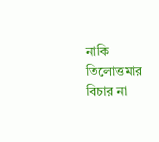নাকি তিলোত্তমার বিচার না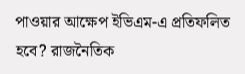পাওয়ার আক্ষেপ ইভিএম-এ প্রতিফলিত হবে? রাজনৈতিক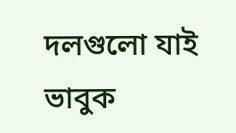দলগুলো যাই ভাবুক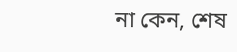না কেন, শেষ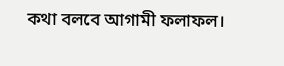কথা বলবে আগামী ফলাফল।